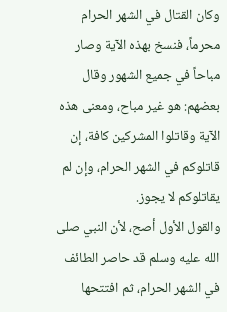وكان القتال في الشهر الحرام محرماً، فنسخ بهذه الآية وصار مباحاً في جميع الشهور وقال بعضهم: هو غير مباح، ومعنى هذه الآية وقاتلوا المشركين كافة، إن قاتلوكم في الشهر الحرام، وإن لم يقاتلوكم لا يجوز.
والقول الأول أصح، لأن النبي صلى الله عليه وسلم قد حاصر الطائف في الشهر الحرام، ثم افتتحها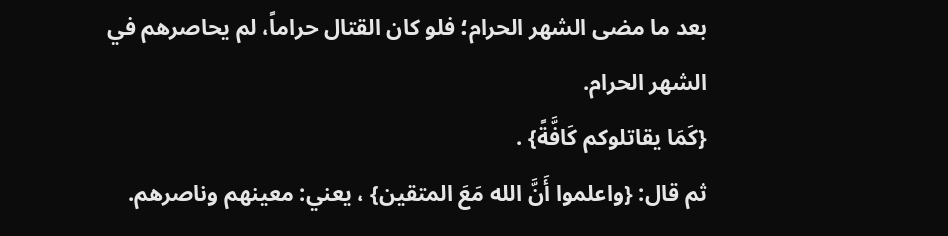بعد ما مضى الشهر الحرام؛ فلو كان القتال حراماً، لم يحاصرهم في الشهر الحرام.
{كَمَا يقاتلوكم كَافَّةً} .
ثم قال: {واعلموا أَنَّ الله مَعَ المتقين} ، يعني: معينهم وناصرهم.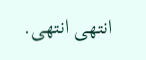انتهى انتهى.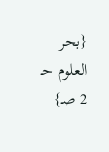{بحر العلوم حـ 2 صـ}